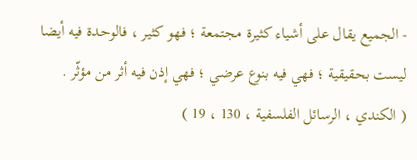- الجميع يقال على أشياء كثيرة مجتمعة ؛ فهو كثير ، فالوحدة فيه أيضا ليست بحقيقية ؛ فهي فيه بنوع عرضي ؛ فهي إذن فيه أثر من مؤثّر .
( الكندي ، الرسائل الفلسفية ، 130 ، 19 )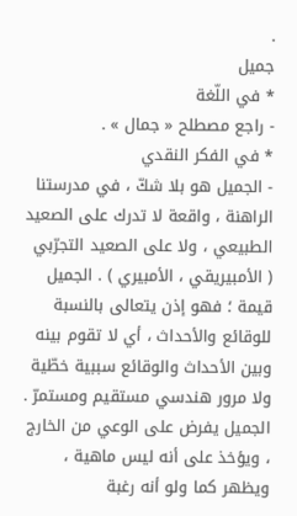.
جميل
* في اللّغة
- راجع مصطلح « جمال » .
* في الفكر النقدي
- الجميل هو بلا شكّ ، في مدرستنا الراهنة ، واقعة لا تدرك على الصعيد الطبيعي ، ولا على الصعيد التجرّبي ( الأمبيريقي ، الأمبيري ) . الجميل قيمة ؛ فهو إذن يتعالى بالنسبة للوقائع والأحداث ، أي لا تقوم بينه وبين الأحداث والوقائع سببية خطّية ولا مرور هندسي مستقيم ومستمرّ . الجميل يفرض على الوعي من الخارج ، ويؤخذ على أنه ليس ماهية ، ويظهر كما ولو أنه رغبة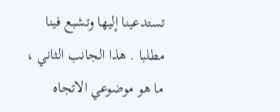تستدعينا إليها وتشبع فينا مطلبا . هذا الجانب الثاني ، ما هو موضوعي الاتجاه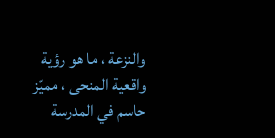والنزعة ، ما هو رؤية واقعية المنحى ، مميّز حاسم في المدرسة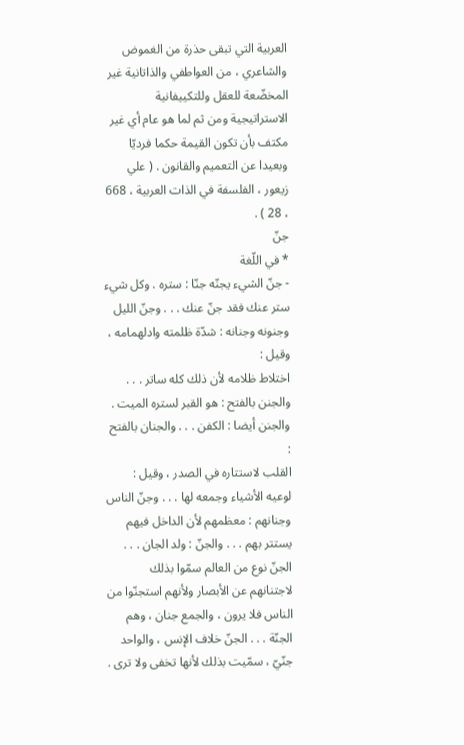العربية التي تبقى حذرة من الغموض والشاعري ، من العواطفي والذاتانية غير المخضّعة للعقل وللتكييفانية الاستراتيجية ومن ثم لما هو عام أي غير مكتف بأن تكون القيمة حكما فرديّا وبعيدا عن التعميم والقانون . ( علي زيعور ، الفلسفة في الذات العربية ، 668 ، 28 ) .
جنّ
* في اللّغة
- جنّ الشيء يجنّه جنّا : ستره . وكل شيء ستر عنك فقد جنّ عنك . . . وجنّ الليل وجنونه وجنانه : شدّة ظلمته وادلهمامه ، وقيل :
اختلاط ظلامه لأن ذلك كله ساتر . . .
والجنن بالفتح : هو القبر لستره الميت .
والجنن أيضا : الكفن . . . والجنان بالفتح :
القلب لاستتاره في الصدر ، وقيل : لوعيه الأشياء وجمعه لها . . . وجنّ الناس وجنانهم : معظمهم لأن الداخل فيهم يستتر بهم . . . والجنّ : ولد الجان . . . الجنّ نوع من العالم سمّوا بذلك لاجتنانهم عن الأبصار ولأنهم استجنّوا من الناس فلا يرون ، والجمع جنان ، وهم الجنّة . . . الجنّ خلاف الإنس ، والواحد جنّيّ ، سمّيت بذلك لأنها تخفى ولا ترى .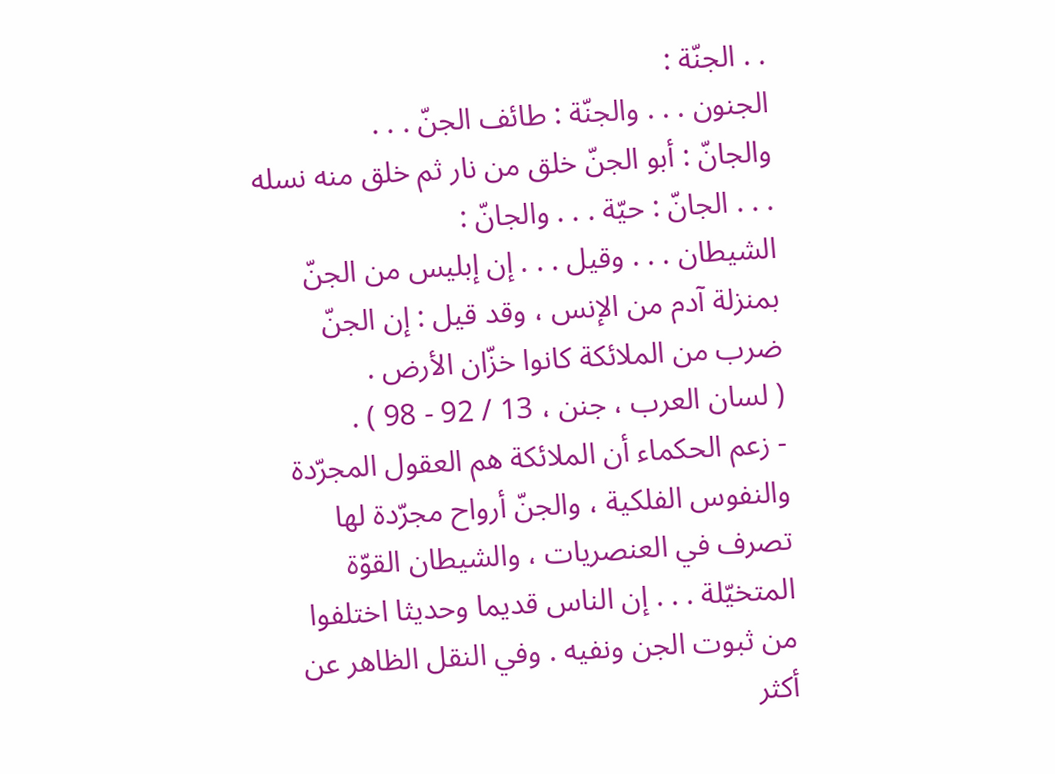. . الجنّة :
الجنون . . . والجنّة : طائف الجنّ . . .
والجانّ : أبو الجنّ خلق من نار ثم خلق منه نسله . . . الجانّ : حيّة . . . والجانّ :
الشيطان . . . وقيل . . . إن إبليس من الجنّ بمنزلة آدم من الإنس ، وقد قيل : إن الجنّ ضرب من الملائكة كانوا خزّان الأرض .
( لسان العرب ، جنن ، 13 / 92 - 98 ) .
- زعم الحكماء أن الملائكة هم العقول المجرّدة والنفوس الفلكية ، والجنّ أرواح مجرّدة لها تصرف في العنصريات ، والشيطان القوّة المتخيّلة . . . إن الناس قديما وحديثا اختلفوا من ثبوت الجن ونفيه . وفي النقل الظاهر عن أكثر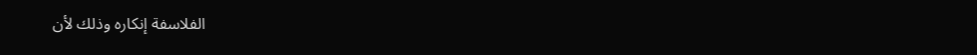الفلاسفة إنكاره وذلك لأن